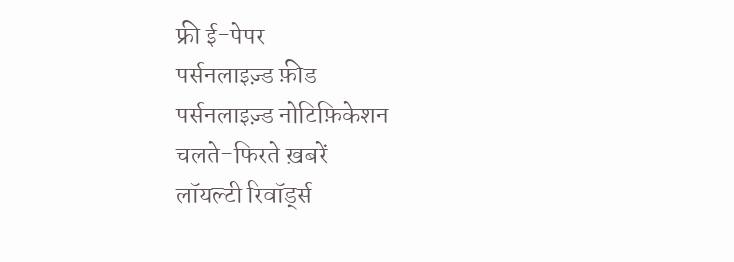फ्री ई-पेपर
पर्सनलाइज़्ड फ़ीड
पर्सनलाइज़्ड नोटिफ़िकेशन
चलते-फिरते ख़बरें
लॉयल्टी रिवॉर्ड्स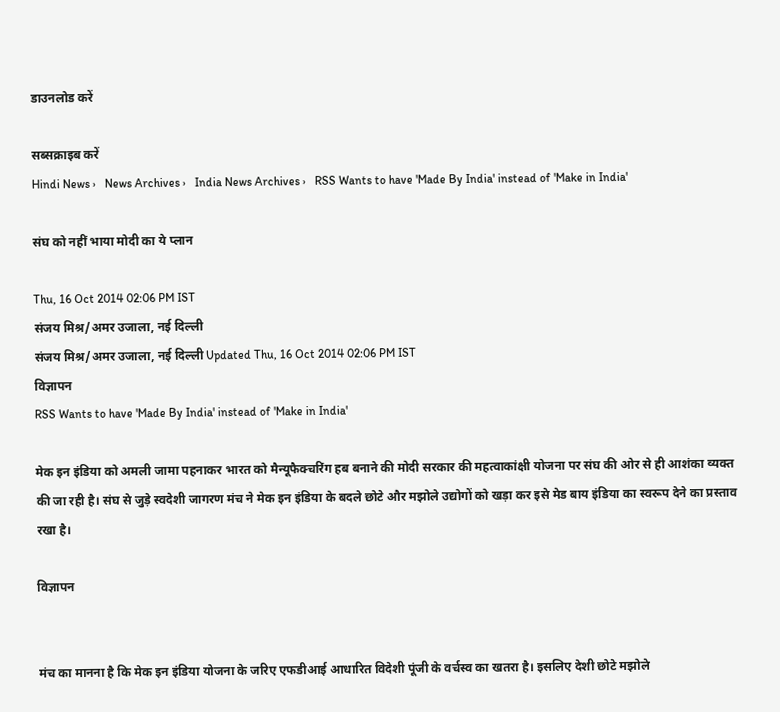डाउनलोड करें

सब्सक्राइब करें
Hindi News ›   News Archives ›   India News Archives ›   RSS Wants to have 'Made By India' instead of 'Make in India'

संघ को नहीं भाया मोदी का ये प्लान

Thu, 16 Oct 2014 02:06 PM IST
संजय मिश्र/अमर उजाला, नई दिल्ली
संजय मिश्र/अमर उजाला, नई दिल्ली Updated Thu, 16 Oct 2014 02:06 PM IST
विज्ञापन
RSS Wants to have 'Made By India' instead of 'Make in India'

मेक इन इंडिया को अमली जामा पहनाकर भारत को मैन्यूफैक्चरिंग हब बनाने की मोदी सरकार की महत्वाकांक्षी योजना पर संघ की ओर से ही आशंका व्यक्त की जा रही है। संघ से जुड़े स्वदेशी जागरण मंच ने मेक इन इंडिया के बदले छोटे और मझोले उद्योगों को खड़ा कर इसे मेड बाय इंडिया का स्वरूप देने का प्रस्ताव रखा है।

विज्ञापन


मंच का मानना है कि मेक इन इंडिया योजना के जरिए एफडीआई आधारित विदेशी पूंजी के वर्चस्व का खतरा है। इसलिए देशी छोटे मझोले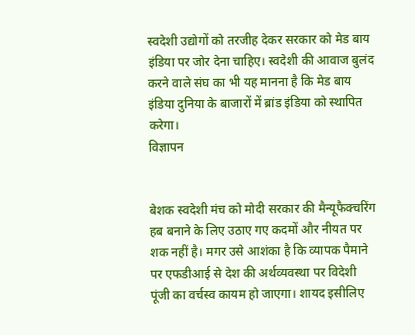स्वदेशी उद्योगों को तरजीह देकर सरकार को मेड बाय इंडिया पर जोर देना चाहिए। स्वदेशी की आवाज बुलंद करने वाले संघ का भी यह मानना है कि मेड बाय इंडिया दुनिया के बाजारों में ब्रांड इंडिया को स्थापित करेगा।
विज्ञापन


बेशक स्वदेशी मंच को मोदी सरकार की मैन्यूफैक्चरिंग हब बनाने के लिए उठाए गए कदमों और नीयत पर शक नहीं है। मगर उसे आशंका है कि व्यापक पैमाने पर एफडीआई से देश की अर्थव्यवस्था पर विदेशी पूंजी का वर्चस्व कायम हो जाएगा। शायद इसीलिए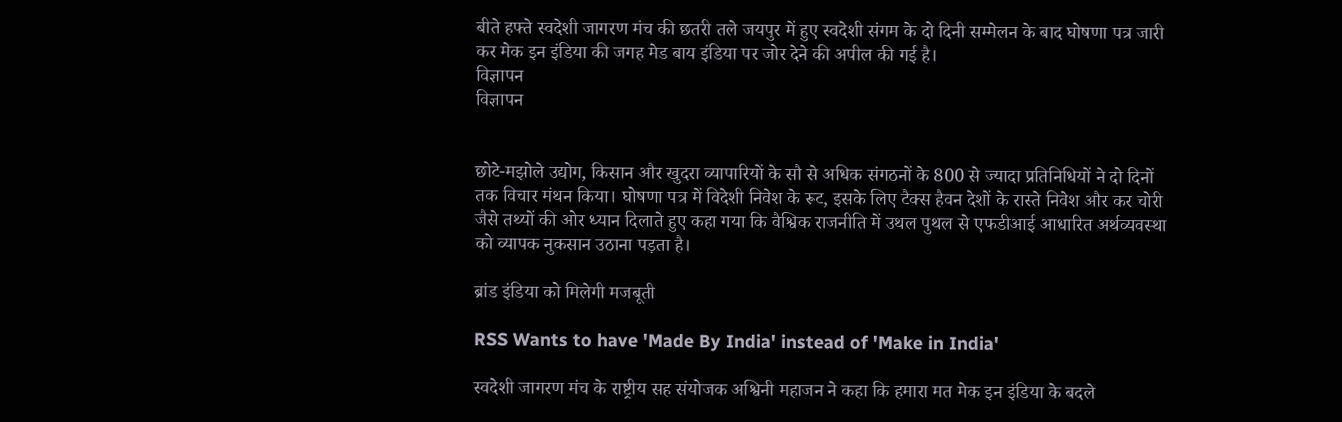बीते हफ्ते स्वदेशी जागरण मंच की छतरी तले जयपुर में हुए स्वदेशी संगम के दो दिनी सम्मेलन के बाद घोषणा पत्र जारी कर मेक इन इंडिया की जगह मेड बाय इंडिया पर जोर देने की अपील की गई है।
विज्ञापन
विज्ञापन


छोटे-मझोले उद्योग, किसान और खुदरा व्यापारियों के सौ से अधिक संगठनों के 800 से ज्यादा प्रतिनिधियों ने दो दिनों तक विचार मंथन किया। घोषणा पत्र में विदेशी निवेश के रूट, इसके लिए टैक्स हैवन देशों के रास्ते निवेश और कर चोरी जैसे तथ्यों की ओर ध्यान दिलाते हुए कहा गया कि वैश्विक राजनीति में उथल पुथल से एफडीआई आधारित अर्थव्यवस्था को व्यापक नुकसान उठाना पड़ता है।

ब्रांड इंडिया को मिलेगी मजबूती

RSS Wants to have 'Made By India' instead of 'Make in India'

स्वदेशी जागरण मंच के राष्ट्रीय सह संयोजक अश्विनी महाजन ने कहा कि हमारा मत मेक इन इंडिया के बदले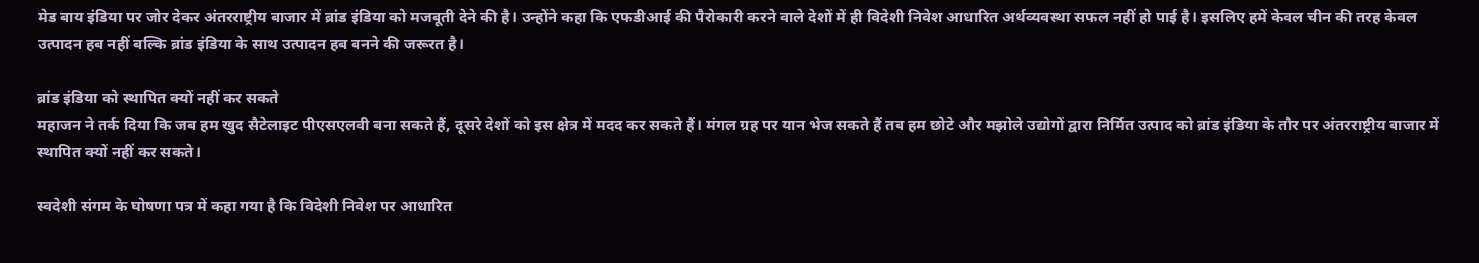मेड बाय इंडिया पर जोर देकर अंतरराष्ट्रीय बाजार में ब्रांड इंडिया को मजबूती देने की है। उन्होंने कहा कि एफडीआई की पैरोकारी करने वाले देशों में ही विदेशी निवेश आधारित अर्थव्यवस्था सफल नहीं हो पाई है। इसलिए हमें केवल चीन की तरह केवल उत्पादन हब नहीं बल्कि ब्रांड इंडिया के साथ उत्पादन हब बनने की जरूरत है।

ब्रांड इंडिया को स्थापित क्यों नहीं कर सकते
महाजन ने तर्क दिया कि जब हम खुद सैटेलाइट पीएसएलवी बना सकते हैं, दूसरे देशों को इस क्षेत्र में मदद कर सकते हैं। मंगल ग्रह पर यान भेज सकते हैं तब हम छोटे और मझोले उद्योगों द्वारा निर्मित उत्पाद को ब्रांड इंडिया के तौर पर अंतरराष्ट्रीय बाजार में स्थापित क्यों नहीं कर सकते।

स्वदेशी संगम के घोषणा पत्र में कहा गया है कि विदेशी निवेश पर आधारित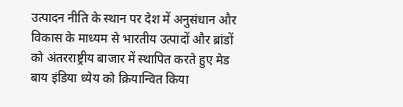उत्पादन नीति के स्थान पर देश में अनुसंधान और विकास के माध्यम से भारतीय उत्पादों और ब्रांडों को अंतरराष्ट्रीय बाजार में स्थापित करते हुए मेड बाय इंडिया ध्येय को क्रियान्वित किया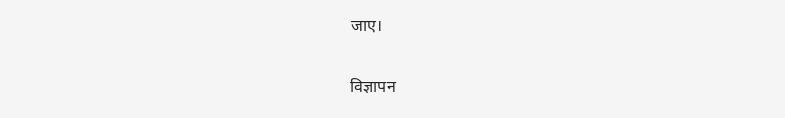जाए।

विज्ञापन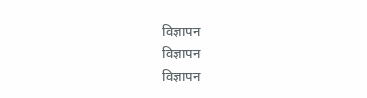विज्ञापन
विज्ञापन
विज्ञापन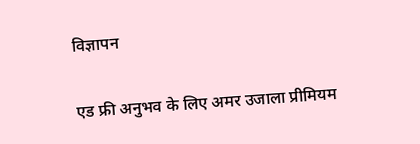विज्ञापन

एड फ्री अनुभव के लिए अमर उजाला प्रीमियम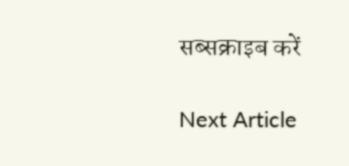सब्सक्राइब करें

Next Article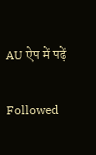AU ऐप में पढ़ें

Followed